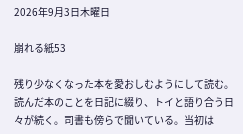2026年9月3日木曜日

崩れる紙53

残り少なくなった本を愛おしむようにして読む。読んだ本のことを日記に綴り、トイと語り合う日々が続く。司書も傍らで聞いている。当初は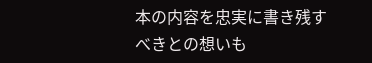本の内容を忠実に書き残すべきとの想いも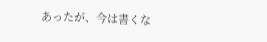あったが、今は書くな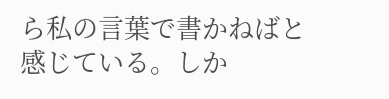ら私の言葉で書かねばと感じている。しか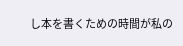し本を書くための時間が私の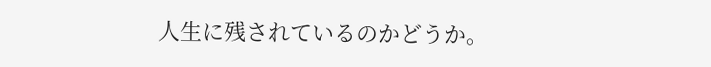人生に残されているのかどうか。